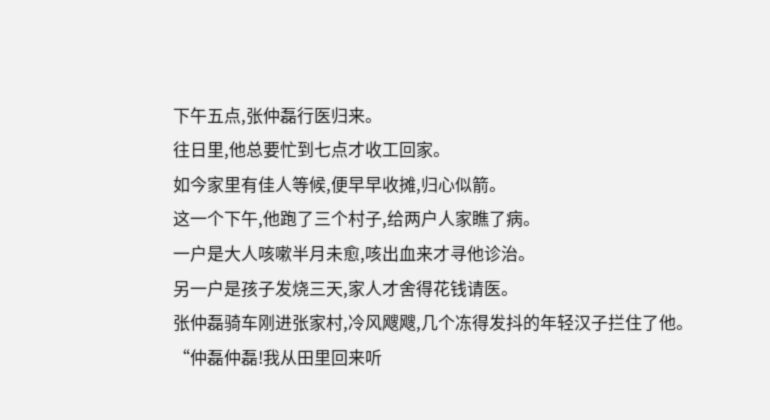下午五点,张仲磊行医归来。
往日里,他总要忙到七点才收工回家。
如今家里有佳人等候,便早早收摊,归心似箭。
这一个下午,他跑了三个村子,给两户人家瞧了病。
一户是大人咳嗽半月未愈,咳出血来才寻他诊治。
另一户是孩子发烧三天,家人才舍得花钱请医。
张仲磊骑车刚进张家村,冷风飕飕,几个冻得发抖的年轻汉子拦住了他。
“仲磊仲磊!我从田里回来听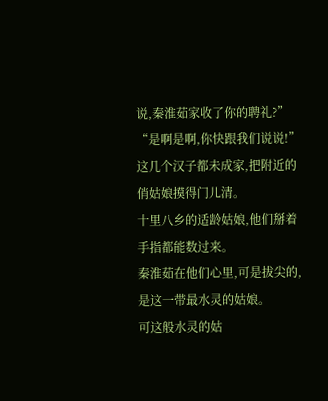说,秦淮茹家收了你的聘礼?”
“是啊是啊,你快跟我们说说!”
这几个汉子都未成家,把附近的俏姑娘摸得门儿清。
十里八乡的适龄姑娘,他们掰着手指都能数过来。
秦淮茹在他们心里,可是拔尖的,是这一带最水灵的姑娘。
可这般水灵的姑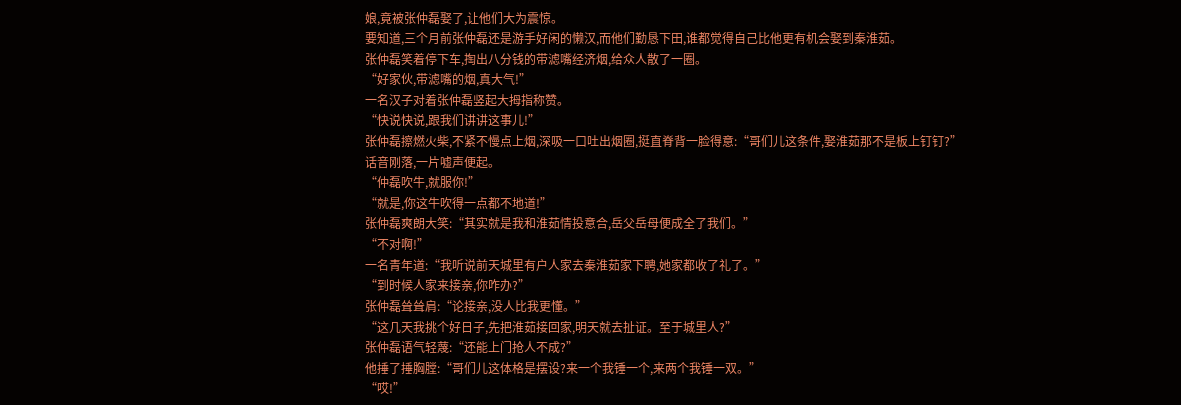娘,竟被张仲磊娶了,让他们大为震惊。
要知道,三个月前张仲磊还是游手好闲的懒汉,而他们勤恳下田,谁都觉得自己比他更有机会娶到秦淮茹。
张仲磊笑着停下车,掏出八分钱的带滤嘴经济烟,给众人散了一圈。
“好家伙,带滤嘴的烟,真大气!”
一名汉子对着张仲磊竖起大拇指称赞。
“快说快说,跟我们讲讲这事儿!”
张仲磊擦燃火柴,不紧不慢点上烟,深吸一口吐出烟圈,挺直脊背一脸得意:“哥们儿这条件,娶淮茹那不是板上钉钉?”
话音刚落,一片嘘声便起。
“仲磊吹牛,就服你!”
“就是,你这牛吹得一点都不地道!”
张仲磊爽朗大笑:“其实就是我和淮茹情投意合,岳父岳母便成全了我们。”
“不对啊!”
一名青年道:“我听说前天城里有户人家去秦淮茹家下聘,她家都收了礼了。”
“到时候人家来接亲,你咋办?”
张仲磊耸耸肩:“论接亲,没人比我更懂。”
“这几天我挑个好日子,先把淮茹接回家,明天就去扯证。至于城里人?”
张仲磊语气轻蔑:“还能上门抢人不成?”
他捶了捶胸膛:“哥们儿这体格是摆设?来一个我锤一个,来两个我锤一双。”
“哎!”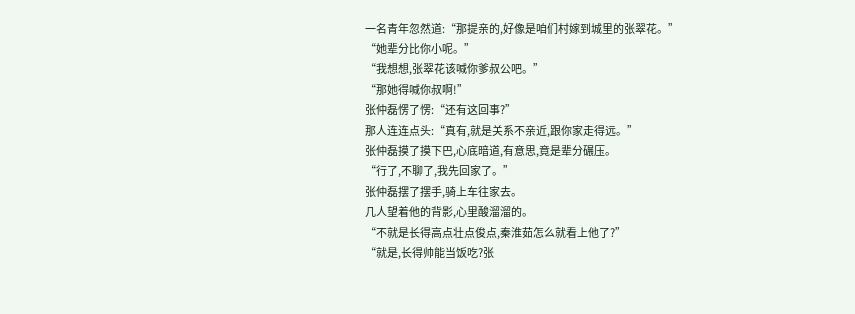一名青年忽然道:“那提亲的,好像是咱们村嫁到城里的张翠花。”
“她辈分比你小呢。”
“我想想,张翠花该喊你爹叔公吧。”
“那她得喊你叔啊!”
张仲磊愣了愣:“还有这回事?”
那人连连点头:“真有,就是关系不亲近,跟你家走得远。”
张仲磊摸了摸下巴,心底暗道,有意思,竟是辈分碾压。
“行了,不聊了,我先回家了。”
张仲磊摆了摆手,骑上车往家去。
几人望着他的背影,心里酸溜溜的。
“不就是长得高点壮点俊点,秦淮茹怎么就看上他了?”
“就是,长得帅能当饭吃?张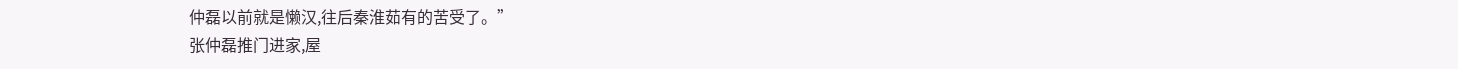仲磊以前就是懒汉,往后秦淮茹有的苦受了。”
张仲磊推门进家,屋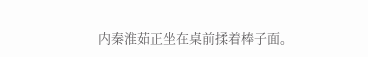内秦淮茹正坐在桌前揉着棒子面。